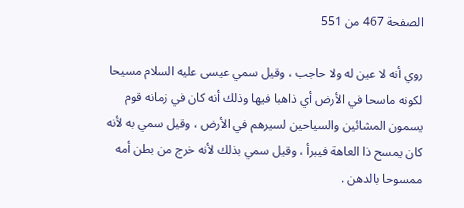الصفحة 467 من 551

روي أنه لا عين له ولا حاجب ، وقيل سمي عيسى عليه السلام مسيحا لكونه ماسحا في الأرض أي ذاهبا فيها وذلك أنه كان في زمانه قوم يسمون المشائين والسياحين لسيرهم في الأرض ، وقيل سمي به لأنه كان يمسح ذا العاهة فيبرأ ، وقيل سمي بذلك لأنه خرج من بطن أمه ممسوحا بالدهن .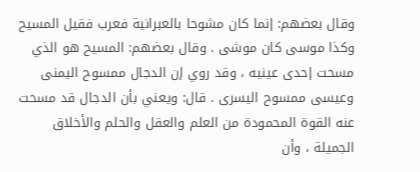وقال بعضهم: إنما كان مشوحا بالعبرانية فعرب فقيل المسيح وكذا موسى كان موشى . وقال بعضهم: المسيح هو الذي مسحت إحدى عينيه ، وقد روي إن الدجال ممسوح اليمنى وعيسى ممسوح اليسرى . قال: ويعني بأن الدجال قد مسحت عنه القوة المحمودة من العلم والعقل والحلم والأخلاق الجميلة ، وأن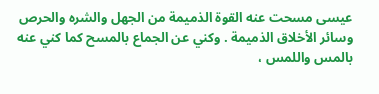عيسى مسحت عنه القوة الذميمة من الجهل والشره والحرص وسائر الأخلاق الذميمة . وكني عن الجماع بالمسح كما كني عنه بالمس واللمس ،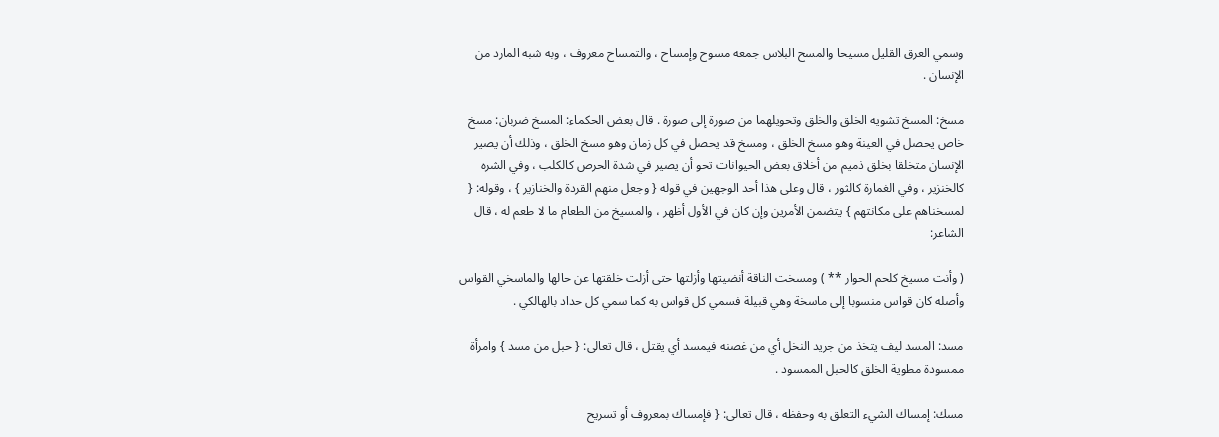وسمي العرق القليل مسيحا والمسح البلاس جمعه مسوح وإمساح ، والتمساح معروف ، وبه شبه المارد من الإنسان .

مسخ: المسخ تشويه الخلق والخلق وتحويلهما من صورة إلى صورة . قال بعض الحكماء: المسخ ضربان: مسخ خاص يحصل في العينة وهو مسخ الخلق ، ومسخ قد يحصل في كل زمان وهو مسخ الخلق ، وذلك أن يصير الإنسان متخلقا بخلق ذميم من أخلاق بعض الحيوانات تحو أن يصير في شدة الحرص كالكلب ، وفي الشره كالخنزير ، وفي الغمارة كالثور ، قال وعلى هذا أحد الوجهين في قوله { وجعل منهم القردة والخنازير } ، وقوله: { لمسخناهم على مكانتهم } يتضمن الأمرين وإن كان في الأول أظهر ، والمسيخ من الطعام ما لا طعم له ، قال الشاعر:

( وأنت مسيخ كلحم الحوار ** ) ومسخت الناقة أنضيتها وأزلتها حتى أزلت خلقتها عن حالها والماسخي القواس وأصله كان قواس منسوبا إلى ماسخة وهي قبيلة فسمي كل قواس به كما سمي كل حداد بالهالكي .

مسد: المسد ليف يتخذ من جريد النخل أي من غصنه فيمسد أي يقتل ، قال تعالى: { حبل من مسد } وامرأة ممسودة مطوية الخلق كالحبل الممسود .

مسك: إمساك الشيء التعلق به وحفظه ، قال تعالى: { فإمساك بمعروف أو تسريح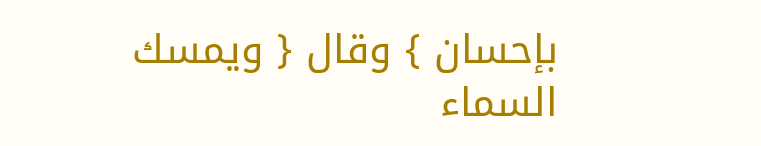بإحسان } وقال { ويمسك السماء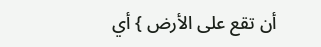أن تقع على الأرض } أي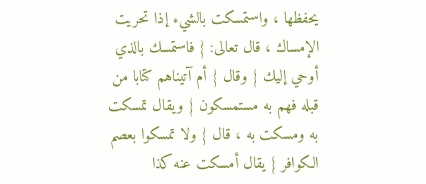يحفظها ، واستمسكت بالشيء إذا تحريت الإمساك ، قال تعالى: { فاستمسك بالذي أوحي إليك } وقال { أم آتيناهم كتابا من قبله فهم به مستمسكون } ويقال تمسكت به ومسكت به ، قال { ولا تمسكوا بعصم الكوافر } يقال أمسكت عنه كذا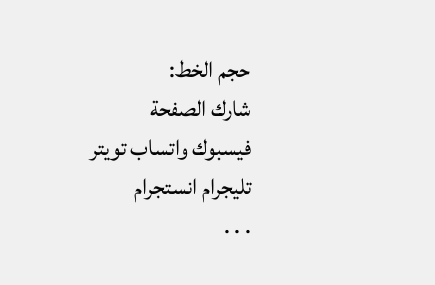حجم الخط:
شارك الصفحة
فيسبوك واتساب تويتر تليجرام انستجرام
. . .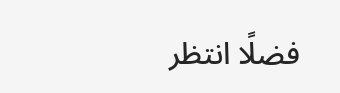فضلًا انتظر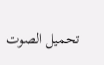تحميل الصوت